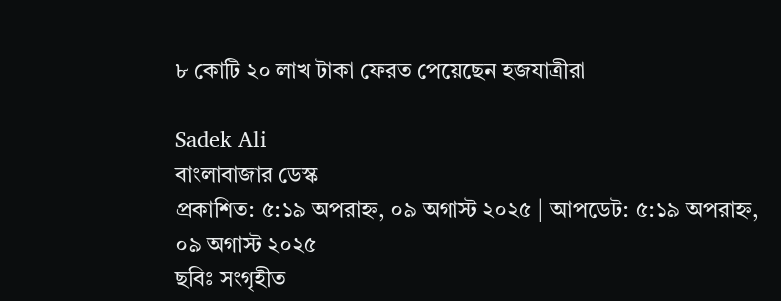৮ কোটি ২০ লাখ টাকা ফেরত পেয়েছেন হজযাত্রীরা

Sadek Ali
বাংলাবাজার ডেস্ক
প্রকাশিত: ৫:১৯ অপরাহ্ন, ০৯ অগাস্ট ২০২৫ | আপডেট: ৫:১৯ অপরাহ্ন, ০৯ অগাস্ট ২০২৫
ছবিঃ সংগৃহীত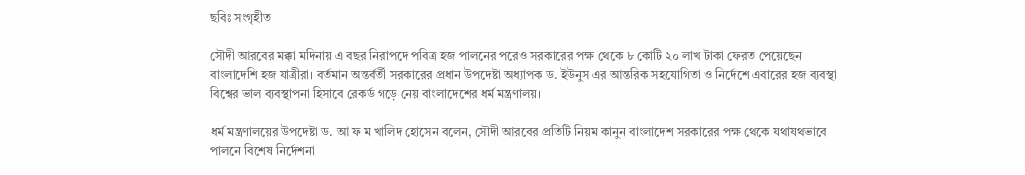ছবিঃ সংগৃহীত

সৌদী আরবের মক্কা মদিনায় এ বছর নিরাপদে পবিত্র হজ পালনের পরেও সরকারের পক্ষ থেকে ৮ কোটি ২০ লাখ টাকা ফেরত পেয়েছেন বাংলাদেশি হজ যাত্রীরা। বর্তমান অন্তর্বর্তী সরকারের প্রধান উপদেষ্টা অধ্যাপক ড. ইউনুস এর আন্তরিক সহযোগিতা ও নির্দেশে এবারের হজ ব্যবস্থা বিশ্বের ভাল ব্যবস্থাপনা হিসাবে রেকর্ড গড়ে নেয় বাংলাদেশের ধর্ম মন্ত্রণালয়।

ধর্ম মন্ত্রণালয়ের উপদেষ্টা ড. আ ফ ম খালিদ হোসেন বলেন, সৌদী আরবের প্রতিটি নিয়ম কানুন বাংলাদেশ সরকারের পক্ষ থেকে যথাযথভাবে পালনে বিশেষ নির্দেশনা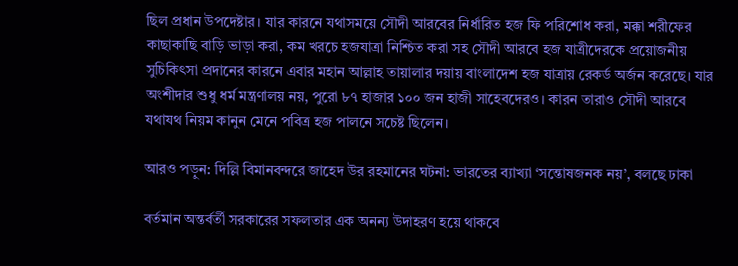ছিল প্রধান উপদেষ্টার। যার কারনে যথাসময়ে সৌদী আরবের নির্ধারিত হজ ফি পরিশোধ করা, মক্কা শরীফের কাছাকাছি বাড়ি ভাড়া করা, কম খরচে হজযাত্রা নিশ্চিত করা সহ সৌদী আরবে হজ যাত্রীদেরকে প্রয়োজনীয় সুচিকিৎসা প্রদানের কারনে এবার মহান আল্লাহ তায়ালার দয়ায় বাংলাদেশ হজ যাত্রায় রেকর্ড অর্জন করেছে। যার অংশীদার শুধু ধর্ম মন্ত্রণালয় নয়, পুরো ৮৭ হাজার ১০০ জন হাজী সাহেবদেরও। কারন তারাও সৌদী আরবে যথাযথ নিয়ম কানুন মেনে পবিত্র হজ পালনে সচেষ্ট ছিলেন।

আরও পড়ুন: দিল্লি বিমানবন্দরে জাহেদ উর রহমানের ঘটনা: ভারতের ব্যাখ্যা ‘সন্তোষজনক নয়’, বলছে ঢাকা

বর্তমান অন্তর্বর্তী সরকারের সফলতার এক অনন্য উদাহরণ হয়ে থাকবে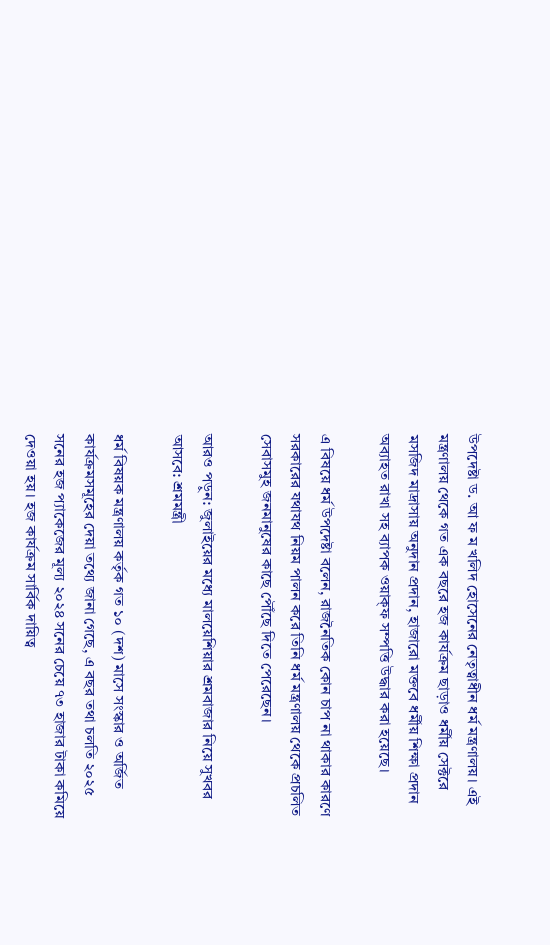উপদেষ্টা ড. আ ফ ম খলিদ হোসেনের নেতৃত্বাধীন ধর্ম মন্ত্রণালয়। এই মন্ত্রণালয় থেকে গত এক বছরে হজ কার্যক্রম ছাড়াও ধর্মীয় সেক্টরে মসজিদ মাদ্রাসায় অনুদান প্রদান, হাজারো মক্তবে ধর্মীয় শিক্ষা প্রদান অব্যাহত রাখা সহ ব্যাপক ওয়াক্ফ সম্পত্তি উদ্ধার করা হয়েছে।

এ বিষয়ে ধর্ম উপদেষ্টা বলেন, রাজনৈতিক কোন চাপ না থাকার কারণে সরকারের যথাযথ নিয়ম পালন করে তিনি ধর্ম মন্ত্রণালয় থেকে প্রচলিত সেবাসমুহ জনমানুষের কাছে পৌঁছে দিতে পেরেছেন।

আরও পড়ুন: জুলাইয়ের মধ্যে মালয়েশিয়ার শ্রমবাজার নিয়ে সুখবর আসবে: শ্রমমন্ত্রী

ধর্ম বিষয়ক মন্ত্রণালয় কর্তৃক গত ১০ (দশ) মাসে সংস্কার ও অর্জিত কার্যক্রমসমূহের দেয়া তথ্যে জানা গেছে, এ বছর তথা চলতি ২০২৫ সনের হজ প্যাকেজের মূল্য ২০২৪ সনের চেয়ে ৭৩ হাজার টাকা কমিয়ে দেওয়া হয়। হজ কার্যক্রম সার্বিক দায়িত্ব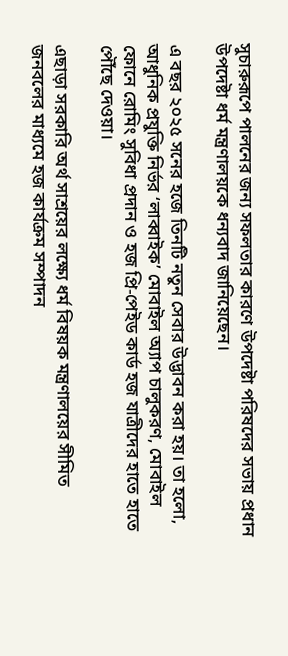সুচারুরূপে পালনের জন্য সফলতার কারণে উপদেষ্টা পরিষদের সভায় প্রধান উপদেষ্টা ধর্ম মন্ত্রণালয়কে ধন্যবাদ জানিয়েছেন।

এ বছর ২০২৫ সনের হজে তিনটি নতুন সেবার উদ্ভাবন করা হয়। তা হলো, আধুনিক প্রযুক্তি নির্ভর ‘লাব্বাইক’ মোবাইল অ্যাপ চালুকরণ, মোবাইল ফোনে রোমিং সুবিধা প্রদান ও হজ প্রি-পেইড কার্ড হজ যাত্রীদের হাতে হাতে পৌঁছে দেওয়া।

এছাড়া সরকারি অর্থ সাশ্রয়ের লক্ষ্যে ধর্ম বিষয়ক মন্ত্রণালয়ের সীমিত জনবলের মাধ্যমে হজ কার্যক্রম সম্পাদন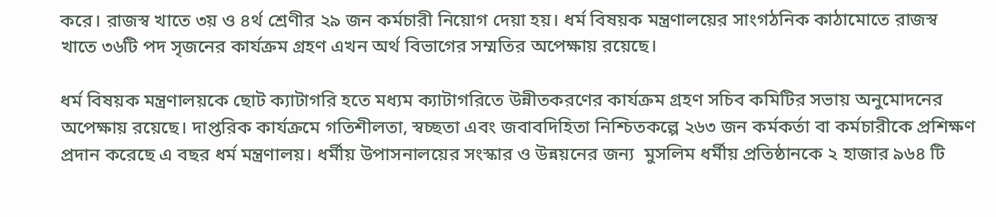করে। রাজস্ব খাতে ৩য় ও ৪র্থ শ্রেণীর ২৯ জন কর্মচারী নিয়োগ দেয়া হয়। ধর্ম বিষয়ক মন্ত্রণালয়ের সাংগঠনিক কাঠামোতে রাজস্ব খাতে ৩৬টি পদ সৃজনের কার্যক্রম গ্রহণ এখন অর্থ বিভাগের সম্মতির অপেক্ষায় রয়েছে।

ধর্ম বিষয়ক মন্ত্রণালয়কে ছোট ক্যাটাগরি হতে মধ্যম ক্যাটাগরিতে উন্নীতকরণের কার্যক্রম গ্রহণ সচিব কমিটির সভায় অনুমোদনের অপেক্ষায় রয়েছে। দাপ্তরিক কার্যক্রমে গতিশীলতা, স্বচ্ছতা এবং জবাবদিহিতা নিশ্চিতকল্পে ২৬৩ জন কর্মকর্তা বা কর্মচারীকে প্রশিক্ষণ প্রদান করেছে এ বছর ধর্ম মন্ত্রণালয়। ধর্মীয় উপাসনালয়ের সংস্কার ও উন্নয়নের জন্য  মুসলিম ধর্মীয় প্রতিষ্ঠানকে ২ হাজার ৯৬৪ টি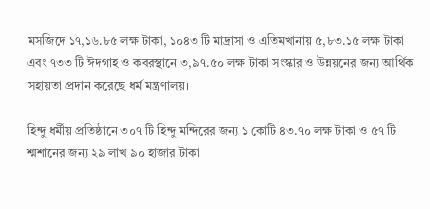মসজিদে ১৭,১৬.৮৫ লক্ষ টাকা, ১০৪৩ টি মাদ্রাসা ও এতিমখানায় ৫,৮৩.১৫ লক্ষ টাকা এবং ৭৩৩ টি ঈদগাহ ও কবরস্থানে ৩,৯৭.৫০ লক্ষ টাকা সংস্কার ও উন্নয়নের জন্য আর্থিক সহায়তা প্রদান করেছে ধর্ম মন্ত্রণালয়।

হিন্দু ধর্মীয় প্রতিষ্ঠানে ৩০৭ টি হিন্দু মন্দিরের জন্য ১ কোটি ৪৩.৭০ লক্ষ টাকা ও ৫৭ টি শ্মশানের জন্য ২৯ লাখ ৯০ হাজার টাকা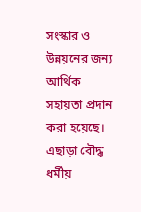সংস্কার ও উন্নয়নের জন্য আর্থিক সহায়তা প্রদান করা হয়েছে। এছাড়া বৌদ্ধ ধর্মীয়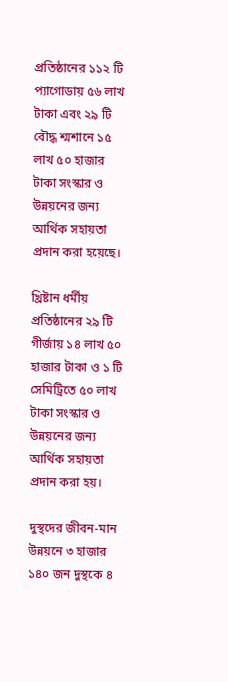প্রতিষ্ঠানের ১১২ টি প্যাগোডায় ৫৬ লাখ টাকা এবং ২৯ টি বৌদ্ধ শ্মশানে ১৫ লাখ ৫০ হাজার টাকা সংস্কার ও উন্নয়নের জন্য আর্থিক সহায়তা প্রদান করা হয়েছে।

খ্রিষ্টান ধর্মীয় প্রতিষ্ঠানের ২৯ টি গীর্জায় ১৪ লাখ ৫০ হাজার টাকা ও ১ টি সেমিট্রিতে ৫০ লাখ টাকা সংস্কার ও উন্নয়নের জন্য আর্থিক সহায়তা প্রদান করা হয়।

দুস্থদের জীবন-মান উন্নয়নে ৩ হাজার ১৪০ জন দুস্থকে ৪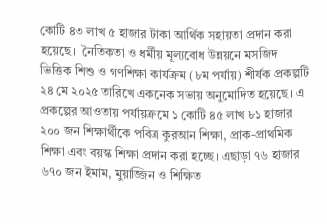কোটি ৪৩ লাখ ৫ হাজার টাকা আর্থিক সহায়তা প্রদান করা হয়েছে।  নৈতিকতা ও ধর্মীয় মূল্যবোধ উন্নয়নে মসজিদ ভিত্তিক শিশু ও গণশিক্ষা কার্যক্রম (৮ম পর্যায়) শীর্ষক প্রকল্পটি ২৪ মে ২০২৫ তারিখে একনেক সভায় অনুমোদিত হয়েছে। এ প্রকল্পের আওতায় পর্যায়ক্রমে ১ কোটি ৪৫ লাখ ৮১ হাজার ২০০ জন শিক্ষার্থীকে পবিত্র কুরআন শিক্ষা, প্রাক-প্রাথমিক শিক্ষা এবং বয়স্ক শিক্ষা প্রদান করা হচ্ছে। এছাড়া ৭৬ হাজার ৬৭০ জন ইমাম, মুয়াজ্জিন ও শিক্ষিত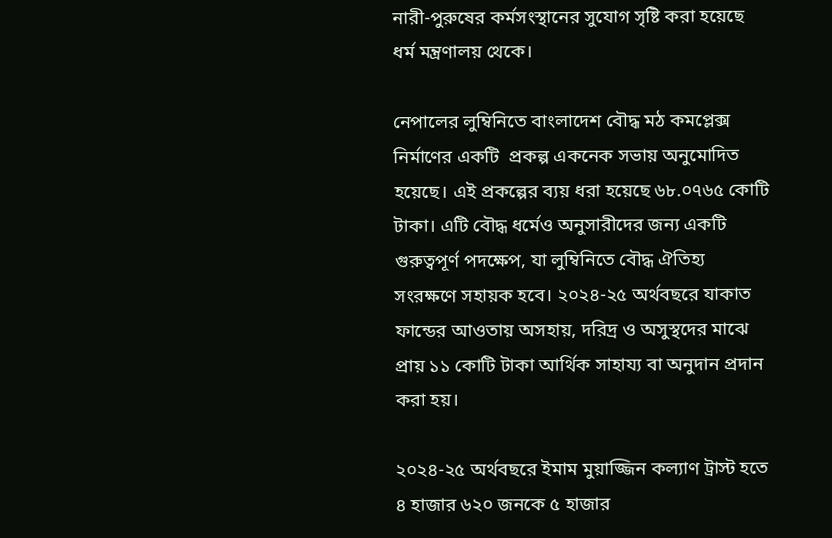নারী-পুরুষের কর্মসংস্থানের সুযোগ সৃষ্টি করা হয়েছে ধর্ম মন্ত্রণালয় থেকে।

নেপালের লুম্বিনিতে বাংলাদেশ বৌদ্ধ মঠ কমপ্লেক্স নির্মাণের একটি  প্রকল্প একনেক সভায় অনুমোদিত হয়েছে। এই প্রকল্পের ব্যয় ধরা হয়েছে ৬৮.০৭৬৫ কোটি টাকা। এটি বৌদ্ধ ধর্মেও অনুসারীদের জন্য একটি গুরুত্বপূর্ণ পদক্ষেপ, যা লুম্বিনিতে বৌদ্ধ ঐতিহ্য সংরক্ষণে সহায়ক হবে। ২০২৪-২৫ অর্থবছরে যাকাত ফান্ডের আওতায় অসহায়, দরিদ্র ও অসুস্থদের মাঝে প্রায় ১১ কোটি টাকা আর্থিক সাহায্য বা অনুদান প্রদান করা হয়।

২০২৪-২৫ অর্থবছরে ইমাম মুয়াজ্জিন কল্যাণ ট্রাস্ট হতে ৪ হাজার ৬২০ জনকে ৫ হাজার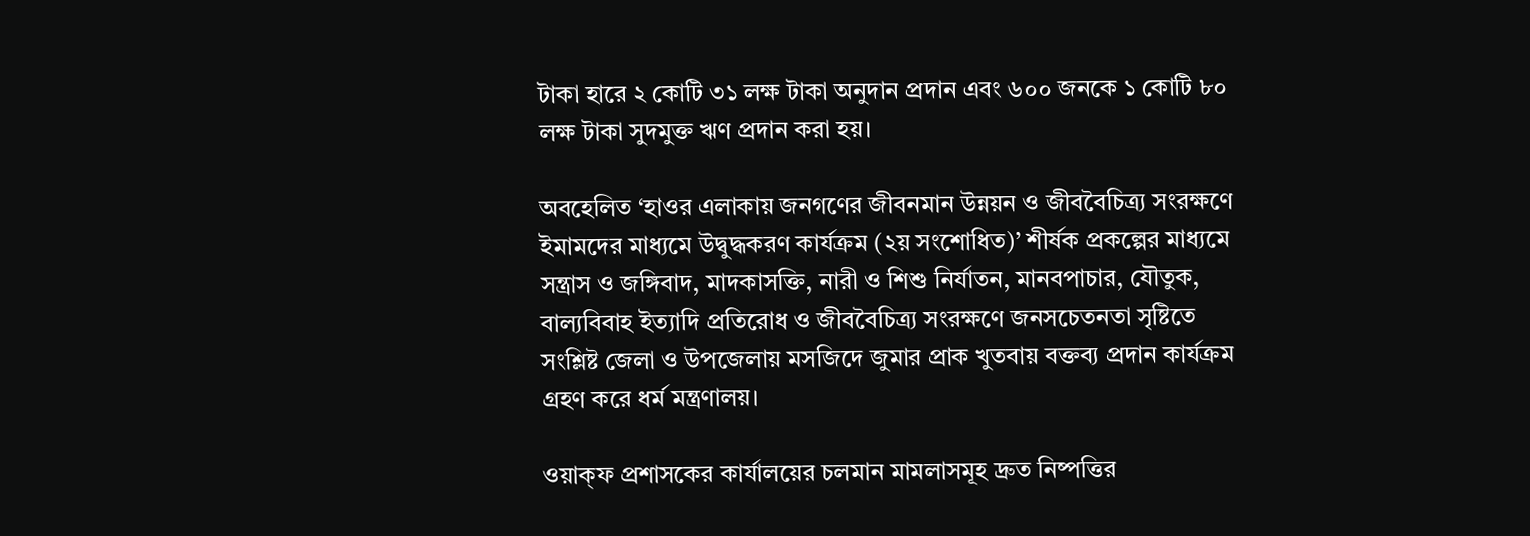টাকা হারে ২ কোটি ৩১ লক্ষ টাকা অনুদান প্রদান এবং ৬০০ জনকে ১ কোটি ৮০ লক্ষ টাকা সুদমুক্ত ঋণ প্রদান করা হয়।

অবহেলিত ‘হাওর এলাকায় জনগণের জীবনমান উন্নয়ন ও জীববৈচিত্র্য সংরক্ষণে ইমামদের মাধ্যমে উদ্বুদ্ধকরণ কার্যক্রম (২য় সংশোধিত)’ শীর্ষক প্রকল্পের মাধ্যমে সন্ত্রাস ও জঙ্গিবাদ, মাদকাসক্তি, নারী ও শিশু নির্যাতন, মানবপাচার, যৌতুক, বাল্যবিবাহ ইত্যাদি প্রতিরোধ ও জীববৈচিত্র্য সংরক্ষণে জনসচেতনতা সৃষ্টিতে সংশ্লিষ্ট জেলা ও উপজেলায় মসজিদে জুমার প্রাক খুতবায় বক্তব্য প্রদান কার্যক্রম গ্রহণ করে ধর্ম মন্ত্রণালয়।

ওয়াক্ফ প্রশাসকের কার্যালয়ের চলমান মামলাসমূহ দ্রুত নিষ্পত্তির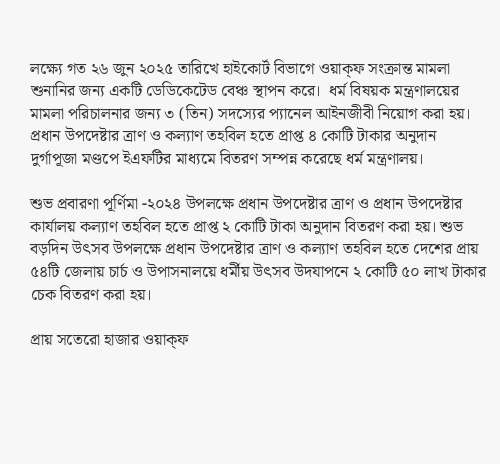লক্ষ্যে গত ২৬ জুন ২০২৫ তারিখে হাইকোর্ট বিভাগে ওয়াক্ফ সংক্রান্ত মামলা শুনানির জন্য একটি ডেডিকেটেড বেঞ্চ স্থাপন করে।  ধর্ম বিষয়ক মন্ত্রণালয়ের মামলা পরিচালনার জন্য ৩ (তিন) সদস্যের প্যানেল আইনজীবী নিয়োগ করা হয়।  প্রধান উপদেষ্টার ত্রাণ ও কল্যাণ তহবিল হতে প্রাপ্ত ৪ কোটি টাকার অনুদান দুর্গাপূজা মণ্ডপে ইএফটির মাধ্যমে বিতরণ সম্পন্ন করেছে ধর্ম মন্ত্রণালয়।

শুভ প্রবারণা পূর্ণিমা -২০২৪ উপলক্ষে প্রধান উপদেষ্টার ত্রাণ ও প্রধান উপদেষ্টার কার্যালয় কল্যাণ তহবিল হতে প্রাপ্ত ২ কোটি টাকা অনুদান বিতরণ করা হয়। শুভ বড়দিন উৎসব উপলক্ষে প্রধান উপদেষ্টার ত্রাণ ও কল্যাণ তহবিল হতে দেশের প্রায় ৫৪টি জেলায় চার্চ ও উপাসনালয়ে ধর্মীয় উৎসব উদযাপনে ২ কোটি ৫০ লাখ টাকার চেক বিতরণ করা হয়।

প্রায় সতেরো হাজার ওয়াক্ফ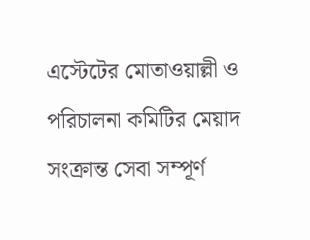এস্টেটের মোতাওয়াল্লী ও পরিচালনা কমিটির মেয়াদ সংক্রান্ত সেবা সম্পূর্ণ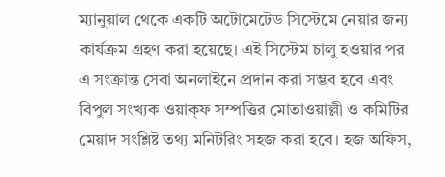ম্যানুয়াল থেকে একটি অটোমেটেড সিস্টেমে নেয়ার জন্য কার্যক্রম গ্রহণ করা হয়েছে। এই সিস্টেম চালু হওয়ার পর এ সংক্রান্ত সেবা অনলাইনে প্রদান করা সম্ভব হবে এবং বিপুল সংখ্যক ওয়াক্ফ সম্পত্তির মোতাওয়াল্লী ও কমিটির মেয়াদ সংশ্লিষ্ট তথ্য মনিটরিং সহজ করা হবে। হজ অফিস,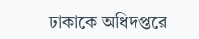ঢাকাকে অধিদপ্তরে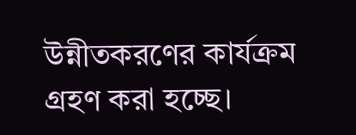উন্নীতকরণের কার্যক্রম গ্রহণ করা হচ্ছে।